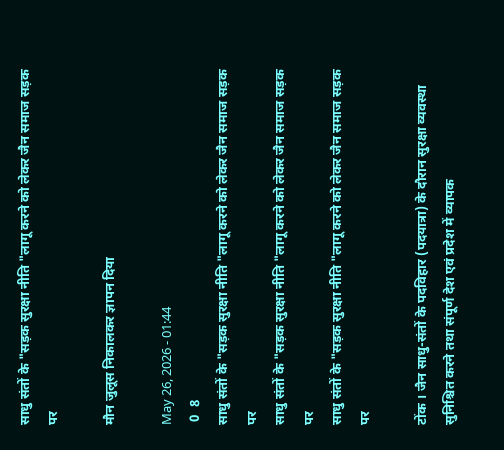साधु संतों के "सड़क सुरक्षा नीति "लागू करने को लेकर जैन समाज सड़क पर

मौन जुलूस निकालकर ज्ञापन दिया

May 26, 2026 - 01:44
 0  8
साधु संतों के "सड़क सुरक्षा नीति "लागू करने को लेकर जैन समाज सड़क पर
साधु संतों के "सड़क सुरक्षा नीति "लागू करने को लेकर जैन समाज सड़क पर
साधु संतों के "सड़क सुरक्षा नीति "लागू करने को लेकर जैन समाज सड़क पर

टोंक । जैन साधु-संतों के पदविहार (पदयात्रा) के दौरान सुरक्षा व्यवस्था सुनिश्चित करने तथा संपूर्ण देश एवं प्रदेश में व्यापक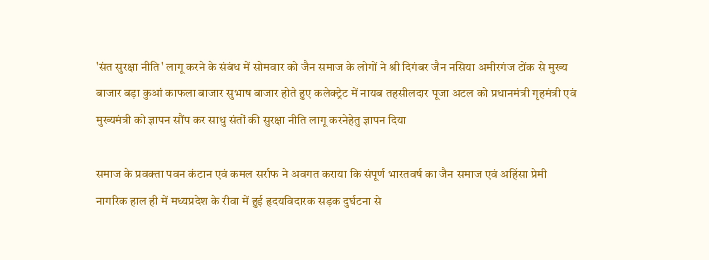'संत सुरक्षा नीति' लागू करने के संबंध में सोमवार को जैन समाज के लोगों ने श्री दिगंबर जैन नसिया अमीरगंज टोंक से मुख्य बाजार बड़ा कुआं काफला बाजार सुभाष बाजार होते हुए कलेक्ट्रेट में नायब तहसीलदार पूजा अटल को प्रधानमंत्री गृहमंत्री एवं मुख्यमंत्री को ज्ञापन सौंप कर साधु संतों की सुरक्षा नीति लागू करनेहेतु ज्ञापन दिया

समाज के प्रवक्ता पवन कंटान एवं कमल सर्राफ ने अवगत कराया कि संपूर्ण भारतवर्ष का जैन समाज एवं अहिंसा प्रेमी नागरिक हाल ही में मध्यप्रदेश के रीवा में हुई हृदयविदारक सड़क दुर्घटना से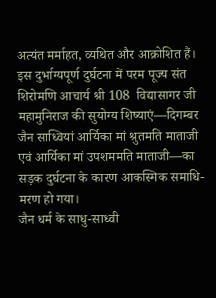अत्यंत मर्माहत, व्यथित और आक्रोशित हैं। इस दुर्भाग्यपूर्ण दुर्घटना में परम पूज्य संत शिरोमणि आचार्य श्री 108  विद्यासागर जी महामुनिराज की सुयोग्य शिष्याएं—दिगम्बर जैन साध्वियां आर्यिका मां श्रुतमति माताजी एवं आर्यिका मां उपशममति माताजी—का सड़क दुर्घटना के कारण आकस्मिक समाधि-मरण हो गया।
जैन धर्म के साधु-साध्वी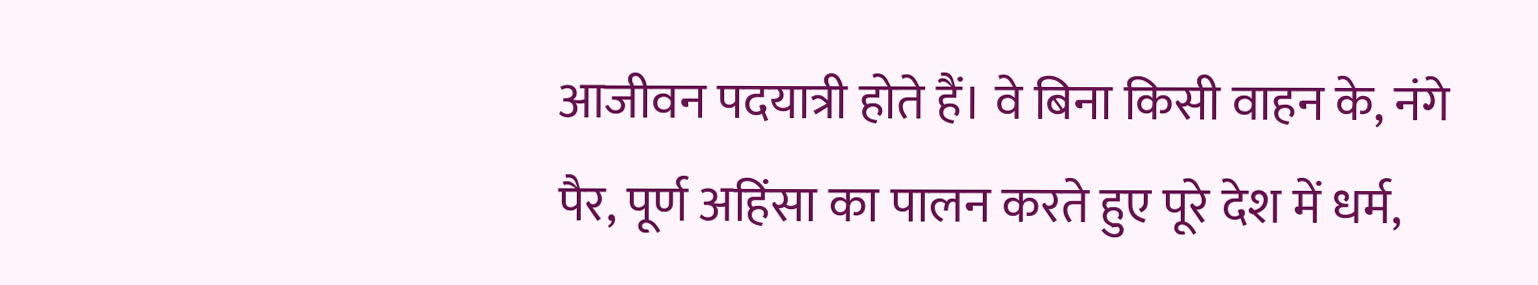आजीवन पदयात्री होते हैं। वे बिना किसी वाहन के, नंगे पैर, पूर्ण अहिंसा का पालन करते हुए पूरे देश में धर्म,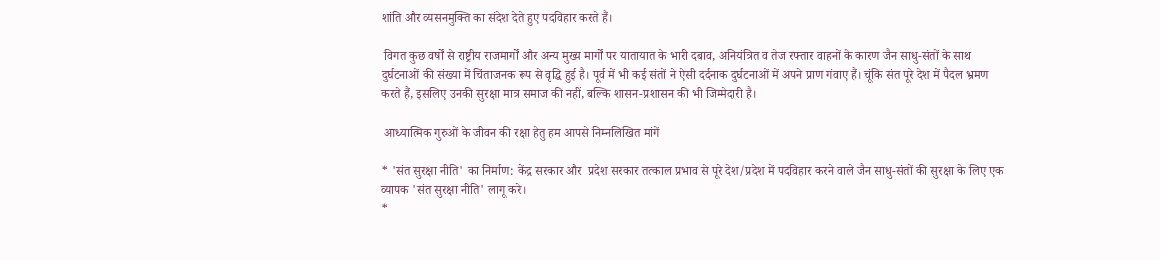शांति और व्यसनमुक्ति का संदेश देते हुए पदविहार करते हैं।

 विगत कुछ वर्षों से राष्ट्रीय राजमार्गों और अन्य मुख्य मार्गों पर यातायात के भारी दबाव, अनियंत्रित व तेज रफ्तार वाहनों के कारण जैन साधु-संतों के साथ दुर्घटनाओं की संख्या में चिंताजनक रूप से वृद्धि हुई है। पूर्व में भी कई संतों ने ऐसी दर्दनाक दुर्घटनाओं में अपने प्राण गंवाए हैं। चूंकि संत पूरे देश में पैदल भ्रमण करते हैं, इसलिए उनकी सुरक्षा मात्र समाज की नहीं, बल्कि शासन-प्रशासन की भी जिम्मेदारी है।

 आध्यात्मिक गुरुओं के जीवन की रक्षा हेतु हम आपसे निम्नलिखित मांगें

* 'संत सुरक्षा नीति' का निर्माण: केंद्र सरकार और  प्रदेश सरकार तत्काल प्रभाव से पूरे देश/प्रदेश में पदविहार करने वाले जैन साधु-संतों की सुरक्षा के लिए एक व्यापक 'संत सुरक्षा नीति' लागू करे।
*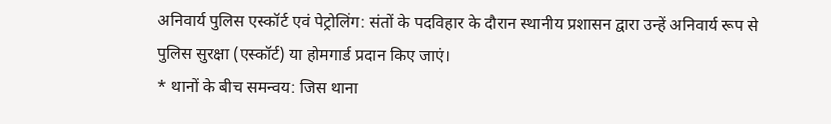अनिवार्य पुलिस एस्कॉर्ट एवं पेट्रोलिंग: संतों के पदविहार के दौरान स्थानीय प्रशासन द्वारा उन्हें अनिवार्य रूप से पुलिस सुरक्षा (एस्कॉर्ट) या होमगार्ड प्रदान किए जाएं।
* थानों के बीच समन्वय: जिस थाना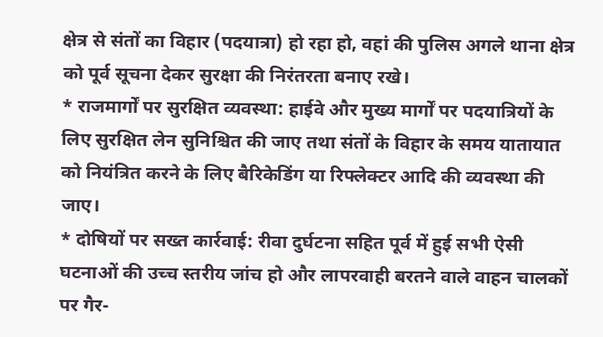क्षेत्र से संतों का विहार (पदयात्रा) हो रहा हो, वहां की पुलिस अगले थाना क्षेत्र को पूर्व सूचना देकर सुरक्षा की निरंतरता बनाए रखे।
* राजमार्गों पर सुरक्षित व्यवस्था: हाईवे और मुख्य मार्गों पर पदयात्रियों के लिए सुरक्षित लेन सुनिश्चित की जाए तथा संतों के विहार के समय यातायात को नियंत्रित करने के लिए बैरिकेडिंग या रिफ्लेक्टर आदि की व्यवस्था की जाए।
* दोषियों पर सख्त कार्रवाई: रीवा दुर्घटना सहित पूर्व में हुई सभी ऐसी घटनाओं की उच्च स्तरीय जांच हो और लापरवाही बरतने वाले वाहन चालकों पर गैर-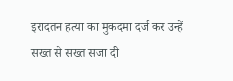इरादतन हत्या का मुकदमा दर्ज कर उन्हें सख्त से सख्त सजा दी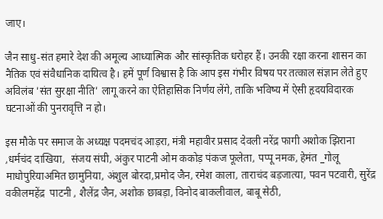जाए।

जैन साधु-संत हमारे देश की अमूल्य आध्यात्मिक और सांस्कृतिक धरोहर हैं। उनकी रक्षा करना शासन का नैतिक एवं संवैधानिक दायित्व है। हमें पूर्ण विश्वास है कि आप इस गंभीर विषय पर तत्काल संज्ञान लेते हुए अविलंब 'संत सुरक्षा नीति' लागू करने का ऐतिहासिक निर्णय लेंगे, ताकि भविष्य में ऐसी हृदयविदारक घटनाओं की पुनरावृत्ति न हो।

इस मौके पर समाज के अध्यक्ष पदमचंद आड़रा, मंत्री महावीर प्रसाद देवली नरेंद्र फागी अशोक झिराना ,धर्मचंद दाखिया,  संजय संघी, अंकुर पाटनी ओम ककोड़ पंकज फूलेता, पप्पू नमक, हेमंत _गोलू माधोपुरियाअमित छामुनिया, अंशुल बोरदा,प्रमोद जैन, रमेश काला, ताराचंद बड़जात्या, पवन पटवारी, सुरेंद्र वकीलमहेंद्र  पाटनी , शैलेंद्र जैन, अशोक छाबड़ा, विनोद बाकलीवाल, बाबू सेठी,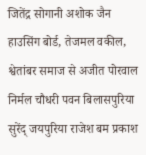जितेंद्र सोगानी अशोक जैन हाउसिंग बोर्ड, तेजमल वकील, श्वेतांबर समाज से अजीत पोरवाल निर्मल चौधरी पवन बिलासपुरिया सुरेंद् जयपुरिया राजेश बम प्रकाश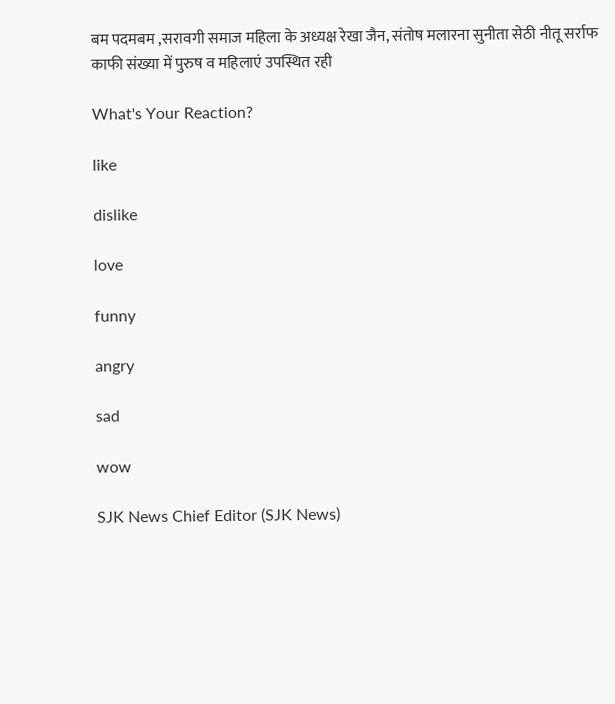बम पदमबम ,सरावगी समाज महिला के अध्यक्ष रेखा जैन, संतोष मलारना सुनीता सेठी नीतू सर्राफ काफी संख्या में पुरुष व महिलाएं उपस्थित रही

What's Your Reaction?

like

dislike

love

funny

angry

sad

wow

SJK News Chief Editor (SJK News)